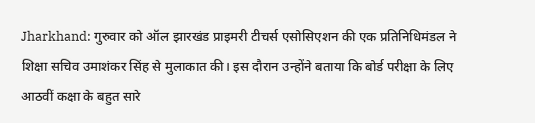Jharkhand: गुरुवार को ऑल झारखंड प्राइमरी टीचर्स एसोसिएशन की एक प्रतिनिधिमंडल ने शिक्षा सचिव उमाशंकर सिंह से मुलाकात की। इस दौरान उन्होंने बताया कि बोर्ड परीक्षा के लिए आठवीं कक्षा के बहुत सारे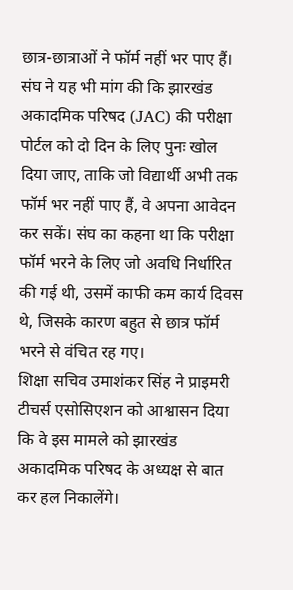छात्र-छात्राओं ने फॉर्म नहीं भर पाए हैं। संघ ने यह भी मांग की कि झारखंड अकादमिक परिषद (JAC) की परीक्षा पोर्टल को दो दिन के लिए पुनः खोल दिया जाए, ताकि जो विद्यार्थी अभी तक फॉर्म भर नहीं पाए हैं, वे अपना आवेदन कर सकें। संघ का कहना था कि परीक्षा फॉर्म भरने के लिए जो अवधि निर्धारित की गई थी, उसमें काफी कम कार्य दिवस थे, जिसके कारण बहुत से छात्र फॉर्म भरने से वंचित रह गए।
शिक्षा सचिव उमाशंकर सिंह ने प्राइमरी टीचर्स एसोसिएशन को आश्वासन दिया कि वे इस मामले को झारखंड अकादमिक परिषद के अध्यक्ष से बात कर हल निकालेंगे।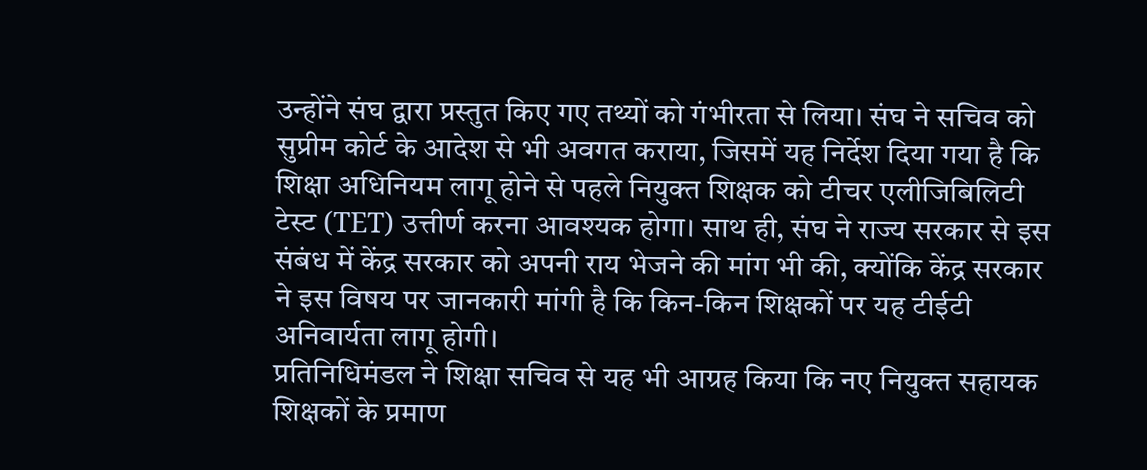उन्होंने संघ द्वारा प्रस्तुत किए गए तथ्यों को गंभीरता से लिया। संघ ने सचिव को सुप्रीम कोर्ट के आदेश से भी अवगत कराया, जिसमें यह निर्देश दिया गया है कि शिक्षा अधिनियम लागू होने से पहले नियुक्त शिक्षक को टीचर एलीजिबिलिटी टेस्ट (TET) उत्तीर्ण करना आवश्यक होगा। साथ ही, संघ ने राज्य सरकार से इस संबंध में केंद्र सरकार को अपनी राय भेजने की मांग भी की, क्योंकि केंद्र सरकार ने इस विषय पर जानकारी मांगी है कि किन-किन शिक्षकों पर यह टीईटी अनिवार्यता लागू होगी।
प्रतिनिधिमंडल ने शिक्षा सचिव से यह भी आग्रह किया कि नए नियुक्त सहायक शिक्षकों के प्रमाण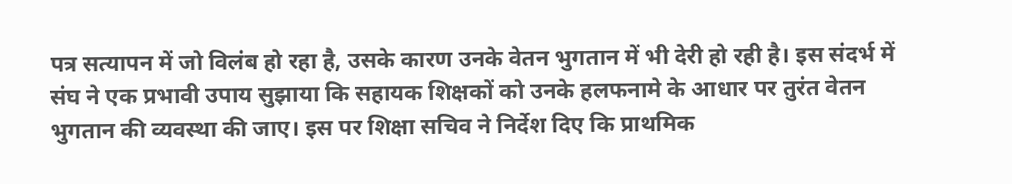पत्र सत्यापन में जो विलंब हो रहा है, उसके कारण उनके वेतन भुगतान में भी देरी हो रही है। इस संदर्भ में संघ ने एक प्रभावी उपाय सुझाया कि सहायक शिक्षकों को उनके हलफनामे के आधार पर तुरंत वेतन भुगतान की व्यवस्था की जाए। इस पर शिक्षा सचिव ने निर्देश दिए कि प्राथमिक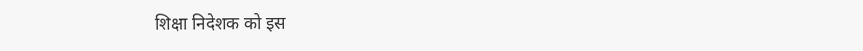शिक्षा निदेशक को इस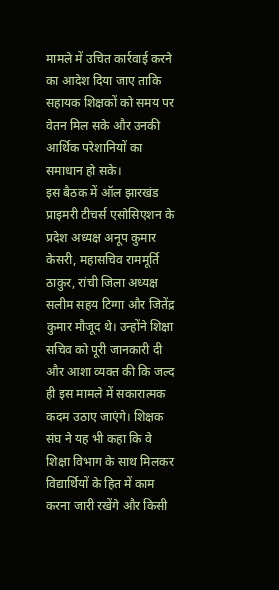मामले में उचित कार्रवाई करने का आदेश दिया जाए ताकि सहायक शिक्षकों को समय पर वेतन मिल सके और उनकी आर्थिक परेशानियों का समाधान हो सके।
इस बैठक में ऑल झारखंड प्राइमरी टीचर्स एसोसिएशन के प्रदेश अध्यक्ष अनूप कुमार केसरी, महासचिव राममूर्ति ठाकुर, रांची जिला अध्यक्ष सलीम सहय टिग्गा और जितेंद्र कुमार मौजूद थे। उन्होंने शिक्षा सचिव को पूरी जानकारी दी और आशा व्यक्त की कि जल्द ही इस मामले में सकारात्मक कदम उठाए जाएंगे। शिक्षक संघ ने यह भी कहा कि वे शिक्षा विभाग के साथ मिलकर विद्यार्थियों के हित में काम करना जारी रखेंगे और किसी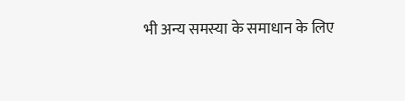भी अन्य समस्या के समाधान के लिए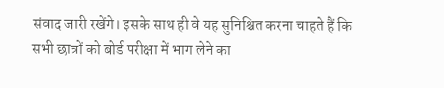संवाद जारी रखेंगे। इसके साथ ही वे यह सुनिश्चित करना चाहते हैं कि सभी छात्रों को बोर्ड परीक्षा में भाग लेने का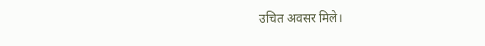उचित अवसर मिले।